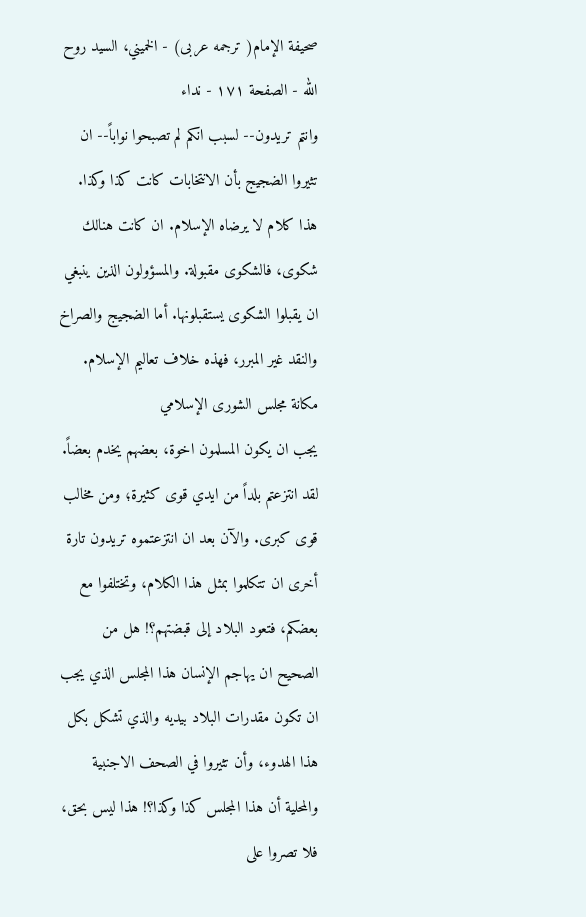صحيفة الإمام( ترجمه عربى) - الخميني، السيد روح الله - الصفحة ١٧١ - نداء
وانتم تريدون-- لسبب انكم لم تصبحوا نواباً-- ان تثيروا الضجيج بأن الانتخابات كانت كذا وكذا. هذا كلام لا يرضاه الإسلام. ان كانت هنالك شكوى، فالشكوى مقبولة. والمسؤولون الذين ينبغي ان يقبلوا الشكوى يستقبلونها. أما الضجيج والصراخ والنقد غير المبرر، فهذه خلاف تعاليم الإسلام.
مكانة مجلس الشورى الإسلامي
يجب ان يكون المسلمون اخوة، بعضهم يخدم بعضاً. لقد انتزعتم بلداً من ايدي قوى كثيرة؛ ومن مخالب قوى كبرى. والآن بعد ان انتزعتموه تريدون تارة أخرى ان تتكلموا بمثل هذا الكلام، وتختلفوا مع بعضكم، فتعود البلاد إلى قبضتهم؟! هل من الصحيح ان يهاجم الإنسان هذا المجلس الذي يجب ان تكون مقدرات البلاد بيديه والذي تشكل بكل هذا الهدوء، وأن تثيروا في الصحف الاجنبية والمحلية أن هذا المجلس كذا وكذا؟! هذا ليس بحق، فلا تصروا على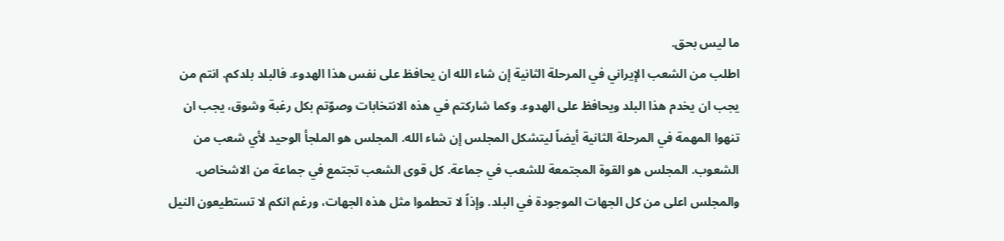ما ليس بحق.
اطلب من الشعب الإيراني في المرحلة الثانية إن شاء الله ان يحافظ على نفس هذا الهدوء. فالبلد بلدكم. انتم من يجب ان يخدم هذا البلد ويحافظ على الهدوء. وكما شاركتم في هذه الانتخابات وصوّتم بكل رغبة وشوق، يجب ان تنهوا المهمة في المرحلة الثانية أيضاً ليتشكل المجلس إن شاء الله. المجلس هو الملجأ الوحيد لأي شعب من الشعوب. المجلس هو القوة المجتمعة للشعب في جماعة. كل قوى الشعب تجتمع في جماعة من الاشخاص. والمجلس اعلى من كل الجهات الموجودة في البلد. وإذاً لا تحطموا مثل هذه الجهات، ورغم انكم لا تستطيعون النيل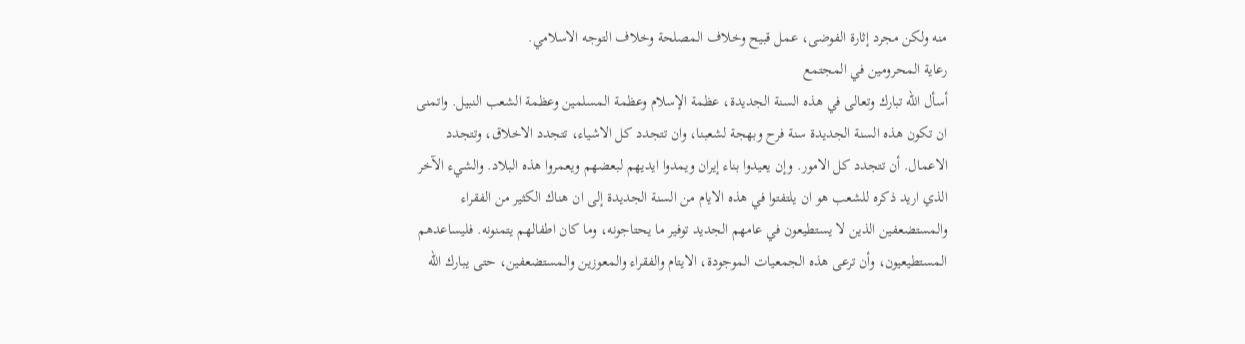منه ولكن مجرد إثارة الفوضى، عمل قبيح وخلاف المصلحة وخلاف التوجه الاسلامي.
رعاية المحرومين في المجتمع
أسأل الله تبارك وتعالى في هذه السنة الجديدة، عظمة الإسلام وعظمة المسلمين وعظمة الشعب النبيل. واتمنى ان تكون هذه السنة الجديدة سنة فرح وبهجة لشعبنا، وان تتجدد كل الاشياء، تتجدد الاخلاق، وتتجدد الاعمال. أن تتجدد كل الامور. وإن يعيدوا بناء إيران ويمدوا ايديهم لبعضهم ويعمروا هذه البلاد. والشيء الآخر الذي اريد ذكره للشعب هو ان يلتفتوا في هذه الايام من السنة الجديدة إلى ان هناك الكثير من الفقراء والمستضعفين الذين لا يستطيعون في عامهم الجديد توفير ما يحتاجونه، وما كان اطفالهم يتمنونه. فليساعدهم المستطيعيون، وأن ترعى هذه الجمعيات الموجودة، الايتام والفقراء والمعوزين والمستضعفين، حتى يبارك الله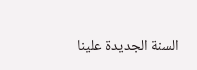السنة الجديدة علينا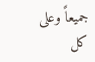جميعاً وعلى كل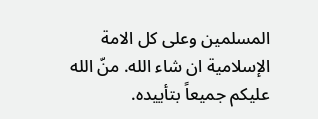المسلمين وعلى كل الامة الإسلامية ان شاء الله. منّ الله عليكم جميعاً بتأييده.